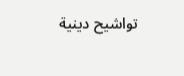تواشيح دينية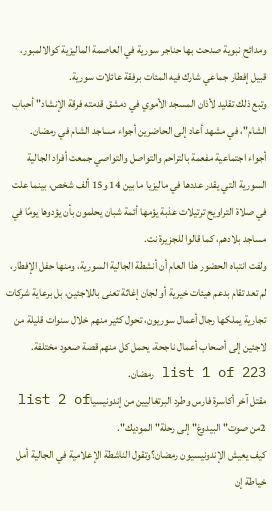ومدائح نبوية صدحت بها حناجر سورية في العاصمة الماليزية كوالالمبور، قبيل إفطار جماعي شارك فيه المئات برفقة عائلات سورية.
وتبع ذلك تقليد لأذان المسجد الأموي في دمشق قدمته فرقة الإنشاد" أحباب الشام"، في مشهد أعاد إلى الحاضرين أجواء مساجد الشام في رمضان.
أجواء اجتماعية مفعمة بالتراحم والتواصل والتواصي جمعت أفراد الجالية السورية التي يقدر عددها في ماليزيا ما بين 14 و15 ألف شخص، بينما علت في صلاة التراويح ترتيلات عذبة يؤمها أئمة شبان يحلمون بأن يؤدوها يومًا في مساجد بلادهم، كما قالوا للجزيرة نت.
ولفت انتباه الحضور هذا العام أن أنشطة الجالية السورية، ومنها حفل الإفطار، لم تعد تقام بدعم هيئات خيرية أو لجان إغاثة تعنى باللاجئين، بل برعاية شركات تجارية يملكها رجال أعمال سوريون، تحول كثير منهم خلال سنوات قليلة من لاجئين إلى أصحاب أعمال ناجحة، يحمل كل منهم قصة صعود مختلفة.
list 1 of 223 رمضان.
مقتل آخر أكاسرة فارس وطرد البرتغاليين من إندونيسياlist 2 of 2من صوت" البيدوغ" إلى رحلة" الموديك".
كيف يعيش الإندونيسيون رمضان؟وتقول الناشطة الإعلامية في الجالية أمل خياطة إن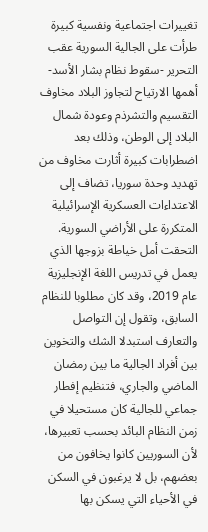تغييرات اجتماعية ونفسية كبيرة طرأت على الجالية السورية عقب التحرير -سقوط نظام بشار الأسد- أهمها الارتياح لتجاوز البلاد مخاوف التقسيم والتشرذم وعودة شمال البلاد إلى الوطن، وذلك بعد اضطرابات كبيرة أثارت مخاوف من تهديد وحدة سوريا، تضاف إلى الاعتداءات العسكرية الإسرائيلية المتكررة على الأراضي السورية.
التحقت أمل خياطة بزوجها الذي يعمل في تدريس اللغة الإنجليزية عام 2019، وقد كان مطلوبا للنظام السابق، وتقول إن التواصل والتعارف استبدلا الشك والتخوين بين أفراد الجالية ما بين رمضان الماضي والجاري، فتنظيم إفطار جماعي للجالية كان مستحيلا في زمن النظام البائد بحسب تعبيرها، لأن السوريين كانوا يخافون من بعضهم، بل لا يرغبون في السكن في الأحياء التي يسكن بها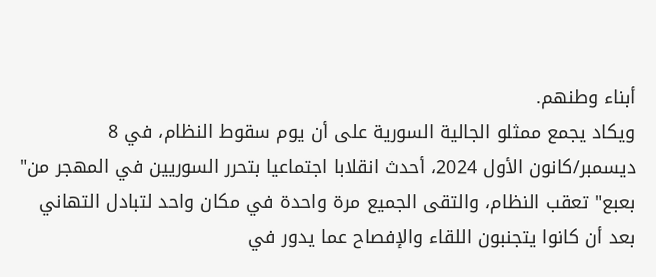أبناء وطنهم.
ويكاد يجمع ممثلو الجالية السورية على أن يوم سقوط النظام، في 8 ديسمبر/كانون الأول 2024، أحدث انقلابا اجتماعيا بتحرر السوريين في المهجر من" بعبع" تعقب النظام، والتقى الجميع مرة واحدة في مكان واحد لتبادل التهاني بعد أن كانوا يتجنبون اللقاء والإفصاح عما يدور في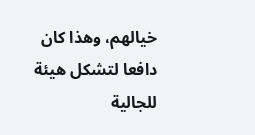خيالهم، وهذا كان دافعا لتشكل هيئة للجالية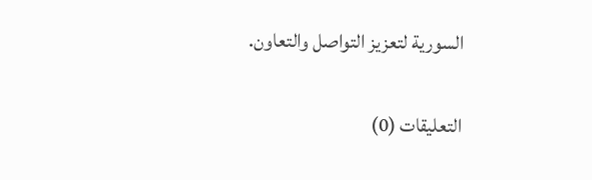السورية لتعزيز التواصل والتعاون.

التعليقات (0)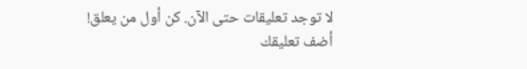لا توجد تعليقات حتى الآن. كن أول من يعلق!
أضف تعليقك